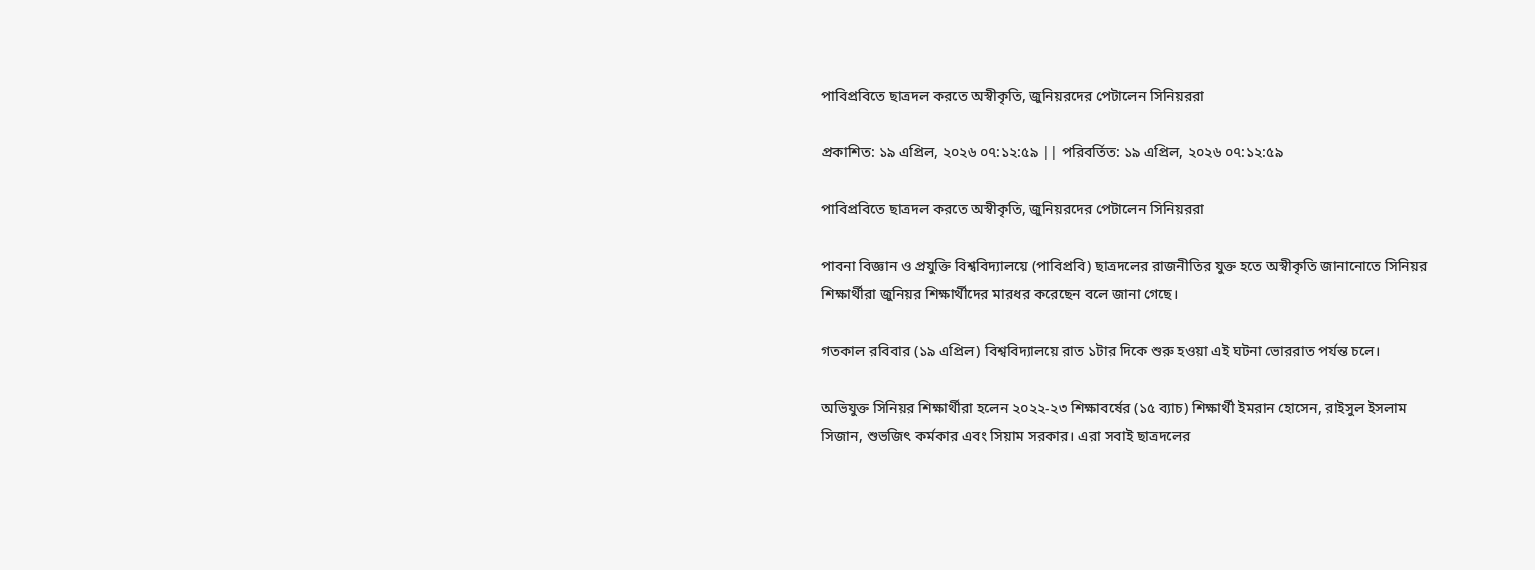পাবিপ্রবিতে ছাত্রদল করতে অস্বীকৃতি, জুনিয়রদের পেটালেন সিনিয়ররা

প্রকাশিত: ১৯ এপ্রিল, ২০২৬ ০৭:১২:৫৯ || পরিবর্তিত: ১৯ এপ্রিল, ২০২৬ ০৭:১২:৫৯

পাবিপ্রবিতে ছাত্রদল করতে অস্বীকৃতি, জুনিয়রদের পেটালেন সিনিয়ররা

পাবনা বিজ্ঞান ও প্রযুক্তি বিশ্ববিদ্যালয়ে (পাবিপ্রবি) ছাত্রদলের রাজনীতির যুক্ত হতে অস্বীকৃতি জানানোতে সিনিয়র শিক্ষার্থীরা জুনিয়র শিক্ষার্থীদের মারধর করেছেন বলে জানা গেছে।

গতকাল রবিবার (১৯ এপ্রিল) বিশ্ববিদ্যালয়ে রাত ১টার দিকে শুরু হওয়া এই ঘটনা ভোররাত পর্যন্ত চলে।

অভিযুক্ত সিনিয়র শিক্ষার্থীরা হলেন ২০২২-২৩ শিক্ষাবর্ষের (১৫ ব্যাচ) শিক্ষার্থী ইমরান হোসেন, রাইসুল ইসলাম সিজান, শুভজিৎ কর্মকার এবং সিয়াম সরকার। এরা সবাই ছাত্রদলের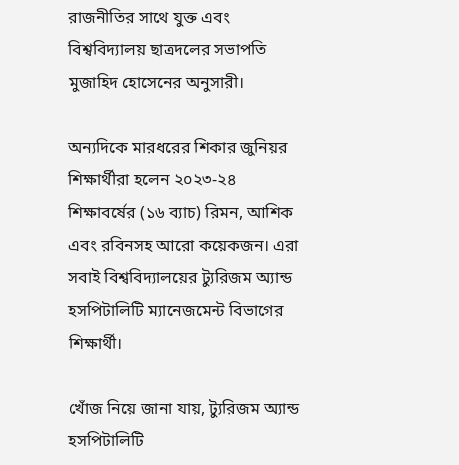রাজনীতির সাথে যুক্ত এবং বিশ্ববিদ্যালয় ছাত্রদলের সভাপতি মুজাহিদ হোসেনের অনুসারী।

অন্যদিকে মারধরের শিকার জুনিয়র শিক্ষার্থীরা হলেন ২০২৩-২৪ শিক্ষাবর্ষের (১৬ ব্যাচ) রিমন, আশিক এবং রবিনসহ আরো কয়েকজন। এরা সবাই বিশ্ববিদ্যালয়ের ট্যুরিজম অ্যান্ড হসপিটালিটি ম্যানেজমেন্ট বিভাগের শিক্ষার্থী।

খোঁজ নিয়ে জানা যায়, ট্যুরিজম অ্যান্ড হসপিটালিটি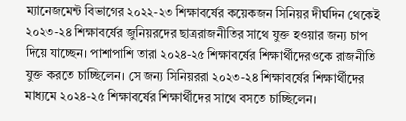ম্যানেজমেন্ট বিভাগের ২০২২-২৩ শিক্ষাবর্ষের কয়েকজন সিনিয়র দীর্ঘদিন থেকেই ২০২৩-২৪ শিক্ষাবর্ষের জুনিয়রদের ছাত্ররাজনীতির সাথে যুক্ত হওয়ার জন্য চাপ দিয়ে যাচ্ছেন। পাশাপাশি তারা ২০২৪-২৫ শিক্ষাবর্ষের শিক্ষার্থীদেরওকে রাজনীতি যুক্ত করতে চাচ্ছিলেন। সে জন্য সিনিয়ররা ২০২৩-২৪ শিক্ষাবর্ষের শিক্ষার্থীদের মাধ্যমে ২০২৪-২৫ শিক্ষাবর্ষের শিক্ষার্থীদের সাথে বসতে চাচ্ছিলেন।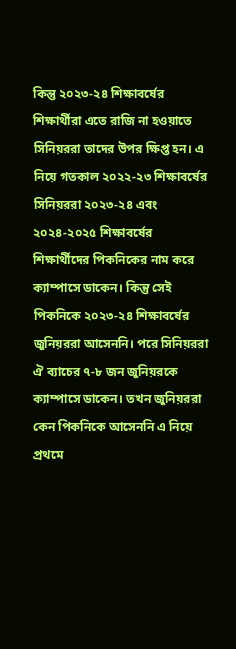কিন্তু ২০২৩-২৪ শিক্ষাবর্ষের শিক্ষার্থীরা এতে রাজি না হওয়াতে সিনিয়ররা তাদের উপর ক্ষিপ্ত হন। এ নিয়ে গতকাল ২০২২-২৩ শিক্ষাবর্ষের সিনিয়ররা ২০২৩-২৪ এবং ২০২৪-২০২৫ শিক্ষাবর্ষের শিক্ষার্থীদের পিকনিকের নাম করে ক্যাম্পাসে ডাকেন। কিন্তু সেই পিকনিকে ২০২৩-২৪ শিক্ষাবর্ষের জুনিয়ররা আসেননি। পরে সিনিয়ররা ঐ ব্যাচের ৭-৮ জন জুনিয়রকে ক্যাম্পাসে ডাকেন। তখন জুনিয়ররা কেন পিকনিকে আসেননি এ নিয়ে প্রথমে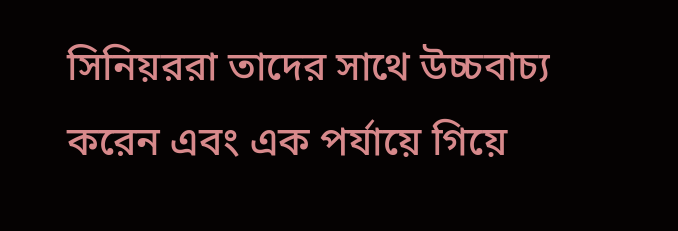সিনিয়ররা তাদের সাথে উচ্চবাচ্য করেন এবং এক পর্যায়ে গিয়ে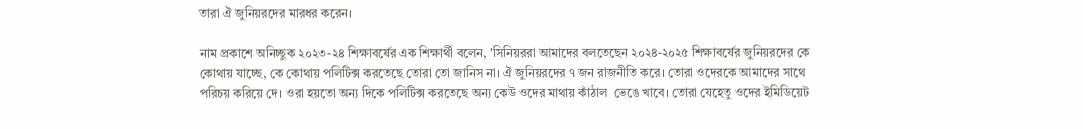তারা ঐ জুনিয়রদের মারধর করেন।

নাম প্রকাশে অনিচ্ছুক ২০২৩-২৪ শিক্ষাবর্ষের এক শিক্ষার্থী বলেন, 'সিনিয়ররা আমাদের বলতেছেন ২০২৪-২০২৫ শিক্ষাবর্ষের জুনিয়রদের কে কোথায় যাচ্ছে, কে কোথায় পলিটিক্স করতেছে তোরা তো জানিস না। ঐ জুনিয়রদের ৭ জন রাজনীতি করে। তোরা ওদেরকে আমাদের সাথে পরিচয় করিয়ে দে। ওরা হয়তো অন্য দিকে পলিটিক্স করতেছে অন্য কেউ ওদের মাথায় কাঁঠাল  ভেঙে খাবে। তোরা যেহেতু ওদের ইমিডিয়েট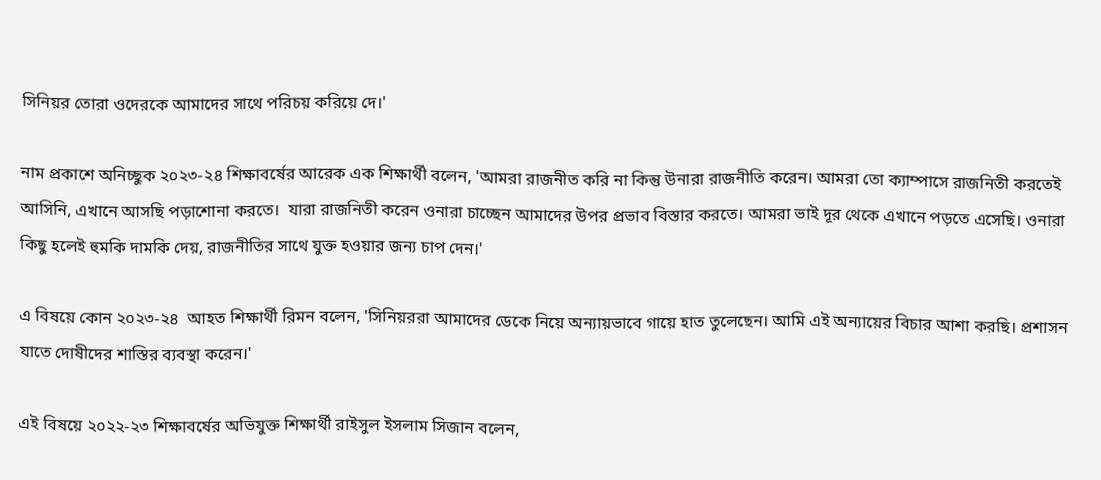সিনিয়র তোরা ওদেরকে আমাদের সাথে পরিচয় করিয়ে দে।'

নাম প্রকাশে অনিচ্ছুক ২০২৩-২৪ শিক্ষাবর্ষের আরেক এক শিক্ষার্থী বলেন, 'আমরা রাজনীত করি না কিন্তু উনারা রাজনীতি করেন। আমরা তো ক্যাম্পাসে রাজনিতী করতেই আসিনি, এখানে আসছি পড়াশোনা করতে।  যারা রাজনিতী করেন ওনারা চাচ্ছেন আমাদের উপর প্রভাব বিস্তার করতে। আমরা ভাই দূর থেকে এখানে পড়তে এসেছি। ওনারা কিছু হলেই হুমকি দামকি দেয়, রাজনীতির সাথে যুক্ত হওয়ার জন্য চাপ দেন।'

এ বিষয়ে কোন ২০২৩-২৪  আহত শিক্ষার্থী রিমন বলেন, 'সিনিয়ররা আমাদের ডেকে নিয়ে অন্যায়ভাবে গায়ে হাত তুলেছেন। আমি এই অন্যায়ের বিচার আশা করছি। প্রশাসন যাতে দোষীদের শাস্তির ব্যবস্থা করেন।'

এই বিষয়ে ২০২২-২৩ শিক্ষাবর্ষের অভিযুক্ত শিক্ষার্থী রাইসুল ইসলাম সিজান বলেন,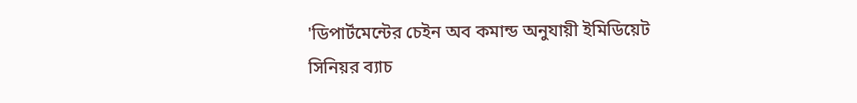'ডিপার্টমেন্টের চেইন অব কমান্ড অনুযায়ী ইমিডিয়েট সিনিয়র ব্যাচ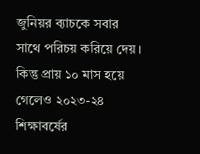জুনিয়র ব্যাচকে সবার সাথে পরিচয় করিয়ে দেয়। কিন্তু প্রায় ১০ মাস হয়ে গেলেও ২০২৩-২৪ শিক্ষাবর্ষের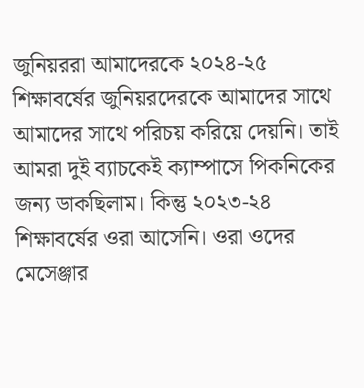জুনিয়ররা আমাদেরকে ২০২৪-২৫ শিক্ষাবর্ষের জুনিয়রদেরকে আমাদের সাথে  আমাদের সাথে পরিচয় করিয়ে দেয়নি। তাই আমরা দুই ব্যাচকেই ক্যাম্পাসে পিকনিকের জন্য ডাকছিলাম। কিন্তু ২০২৩-২৪ শিক্ষাবর্ষের ওরা আসেনি। ওরা ওদের মেসেঞ্জার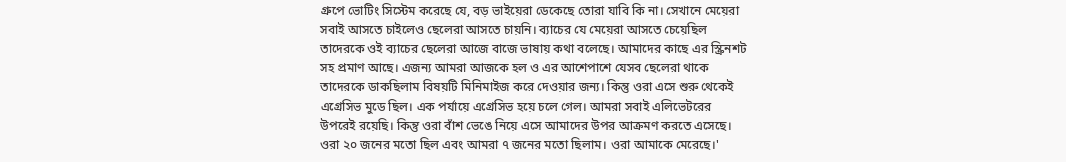গ্রুপে ভোটিং সিস্টেম করেছে যে, বড় ভাইয়েরা ডেকেছে তোরা যাবি কি না। সেখানে মেয়েরা সবাই আসতে চাইলেও ছেলেরা আসতে চায়নি। ব্যাচের যে মেয়েরা আসতে চেয়েছিল তাদেরকে ওই ব্যাচের ছেলেরা আজে বাজে ভাষায় কথা বলেছে। আমাদের কাছে এর স্ক্রিনশট সহ প্রমাণ আছে। এজন্য আমরা আজকে হল ও এর আশেপাশে যেসব ছেলেরা থাকে তাদেরকে ডাকছিলাম বিষয়টি মিনিমাইজ করে দেওয়ার জন্য। কিন্তু ওরা এসে শুরু থেকেই এগ্রেসিভ মুডে ছিল। এক পর্যায়ে এগ্রেসিভ হয়ে চলে গেল। আমরা সবাই এলিভেটরের উপরেই রয়েছি। কিন্তু ওরা বাঁশ ভেঙে নিয়ে এসে আমাদের উপর আক্রমণ করতে এসেছে। ওরা ২০ জনের মতো ছিল এবং আমরা ৭ জনের মতো ছিলাম। ওরা আমাকে মেরেছে।'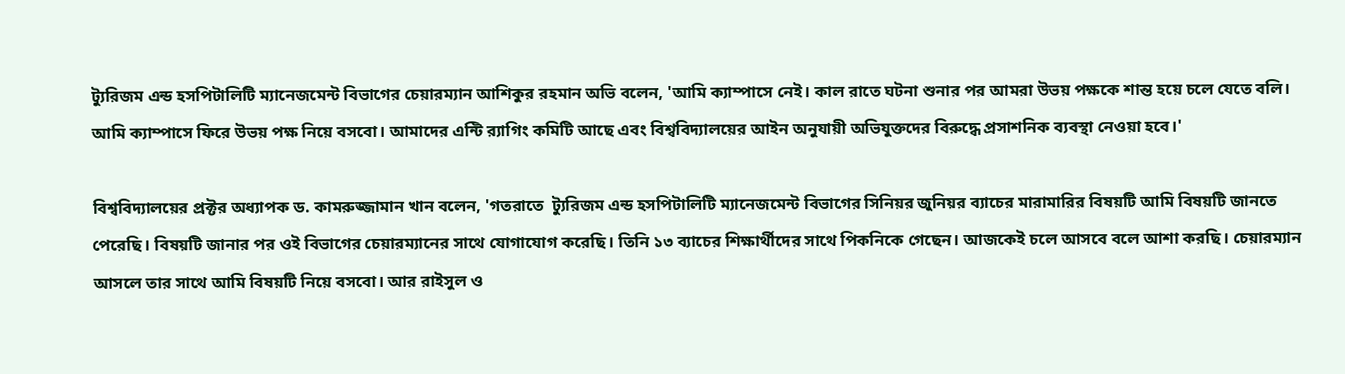ট্যুরিজম এন্ড হসপিটালিটি ম্যানেজমেন্ট বিভাগের চেয়ারম্যান আশিকুর রহমান অভি বলেন, 'আমি ক্যাম্পাসে নেই। কাল রাতে ঘটনা শুনার পর আমরা উভয় পক্ষকে শান্ত হয়ে চলে যেতে বলি। আমি ক্যাম্পাসে ফিরে উভয় পক্ষ নিয়ে বসবো। আমাদের এন্টি র‍্যাগিং কমিটি আছে এবং বিশ্ববিদ্যালয়ের আইন অনুযায়ী অভিযুক্তদের বিরুদ্ধে প্রসাশনিক ব্যবস্থা নেওয়া হবে।'

বিশ্ববিদ্যালয়ের প্রক্টর অধ্যাপক ড. কামরুজ্জামান খান বলেন, 'গতরাতে  ট্যুরিজম এন্ড হসপিটালিটি ম্যানেজমেন্ট বিভাগের সিনিয়র জুনিয়র ব্যাচের মারামারির বিষয়টি আমি বিষয়টি জানতে পেরেছি। বিষয়টি জানার পর ওই বিভাগের চেয়ারম্যানের সাথে যোগাযোগ করেছি। তিনি ১৩ ব্যাচের শিক্ষার্থীদের সাথে পিকনিকে গেছেন। আজকেই চলে আসবে বলে আশা করছি। চেয়ারম্যান আসলে তার সাথে আমি বিষয়টি নিয়ে বসবো। আর রাইসুল ও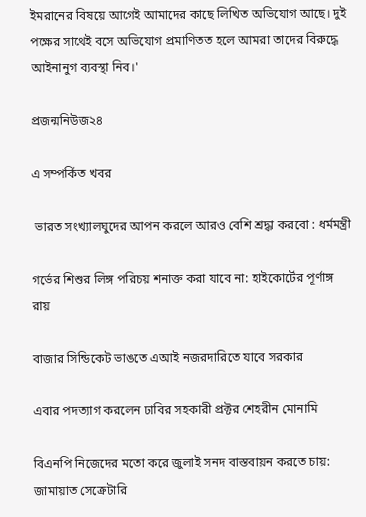ইমরানের বিষয়ে আগেই আমাদের কাছে লিখিত অভিযোগ আছে। দুই পক্ষের সাথেই বসে অভিযোগ প্রমাণিতত হলে আমরা তাদের বিরুদ্ধে আইনানুগ ব্যবস্থা নিব।'

প্রজন্মনিউজ২৪

এ সম্পর্কিত খবর

 ভারত সংখ্যালঘুদের আপন করলে আরও বেশি শ্রদ্ধা করবো : ধর্মমন্ত্রী

গর্ভের শিশুর লিঙ্গ পরিচয় শনাক্ত করা যাবে না: হাইকোর্টের পূর্ণাঙ্গ রায়

বাজার সিন্ডিকেট ভাঙতে এআই নজরদারিতে যাবে সরকার

এবার পদত্যাগ করলেন ঢাবির সহকারী প্রক্টর শেহরীন মোনামি

বিএনপি নিজেদের মতো করে জুলাই সনদ বাস্তবায়ন করতে চায়: জামায়াত সেক্রেটারি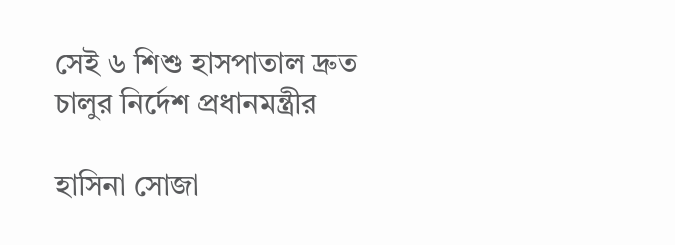সেই ৬ শিশু হাসপাতাল দ্রুত চালুর নির্দেশ প্রধানমন্ত্রীর

হাসিনা সোজা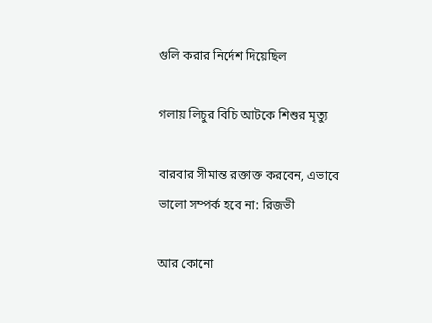গুলি করার নির্দেশ দিয়েছিল

গলায় লিচুর বিচি আটকে শিশুর মৃত্যু

বারবার সীমান্ত রক্তাক্ত করবেন, এভাবে ভালো সম্পর্ক হবে না: রিজভী

আর কোনো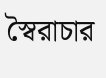স্বৈরাচার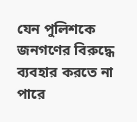যেন পুলিশকে জনগণের বিরুদ্ধে ব্যবহার করতে না পারে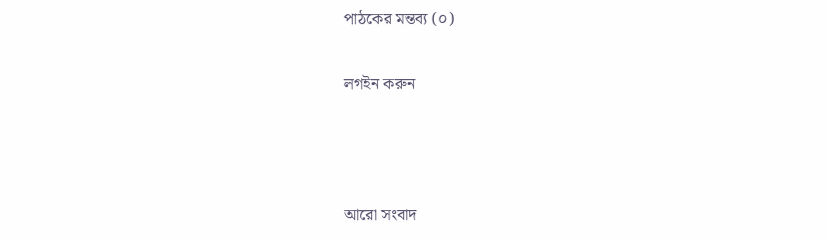পাঠকের মন্তব্য (০)

লগইন করুন



আরো সংবাদ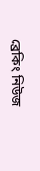ব্রেকিং নিউজ